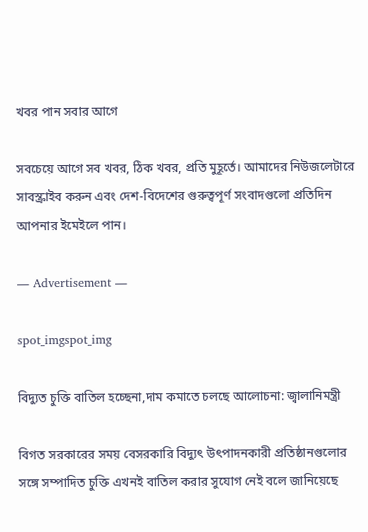খবর পান সবার আগে

সবচেয়ে আগে সব খবর, ঠিক খবর, প্রতি মুহূর্তে। আমাদের নিউজলেটারে সাবস্ক্রাইব করুন এবং দেশ-বিদেশের গুরুত্বপূর্ণ সংবাদগুলো প্রতিদিন আপনার ইমেইলে পান।

― Advertisement ―

spot_imgspot_img

বিদ্যুত চুক্তি বাতিল হচ্ছেনা,দাম কমাতে চলছে আলোচনা: জ্বালানিমন্ত্রী

বিগত সরকারের সময় বেসরকারি বিদ্যুৎ উৎপাদনকারী প্রতিষ্ঠানগুলোর সঙ্গে সম্পাদিত চুক্তি এখনই বাতিল করার সুযোগ নেই বলে জানিয়েছে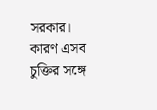সরকার। কারণ এসব চুক্তির সঙ্গে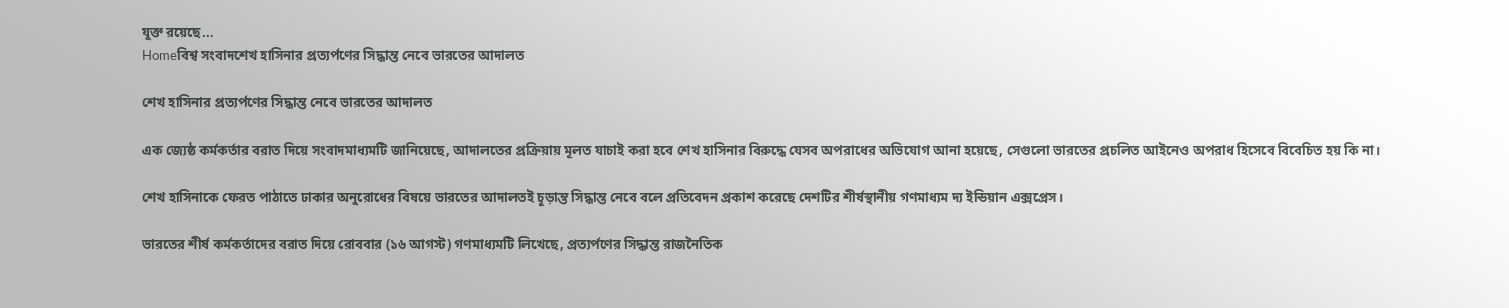যুক্ত রয়েছে...
Homeবিশ্ব সংবাদশেখ হাসিনার প্রত্যর্পণের সিদ্ধান্ত নেবে ভারতের আদালত

শেখ হাসিনার প্রত্যর্পণের সিদ্ধান্ত নেবে ভারতের আদালত

এক জ্যেষ্ঠ কর্মকর্তার বরাত দিয়ে সংবাদমাধ্যমটি জানিয়েছে, আদালতের প্রক্রিয়ায় মূলত যাচাই করা হবে শেখ হাসিনার বিরুদ্ধে যেসব অপরাধের অভিযোগ আনা হয়েছে, সেগুলো ভারতের প্রচলিত আইনেও অপরাধ হিসেবে বিবেচিত হয় কি না।

শেখ হাসিনাকে ফেরত পাঠাতে ঢাকার অনুরোধের বিষয়ে ভারতের আদালতই চূড়ান্ত সিদ্ধান্ত নেবে বলে প্রতিবেদন প্রকাশ করেছে দেশটির শীর্ষস্থানীয় গণমাধ্যম দ্য ইন্ডিয়ান এক্সপ্রেস।

ভারতের শীর্ষ কর্মকর্তাদের বরাত দিয়ে রোববার (১৬ আগস্ট) গণমাধ্যমটি লিখেছে, প্রত্যর্পণের সিদ্ধান্ত রাজনৈতিক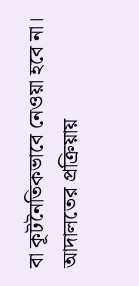বা কূটনৈতিকভাবে নেওয়া হবে না। আদালতের প্রক্রিয়ায়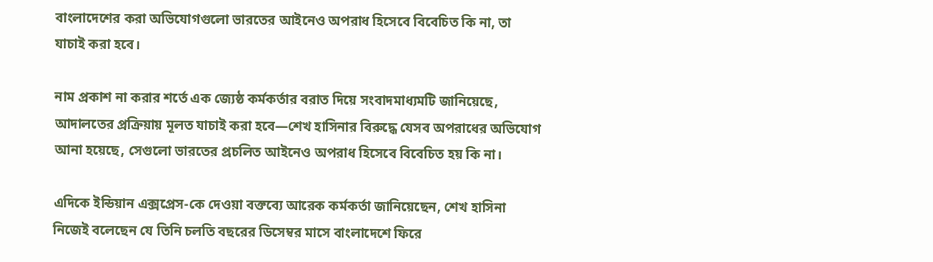বাংলাদেশের করা অভিযোগগুলো ভারতের আইনেও অপরাধ হিসেবে বিবেচিত কি না, তা যাচাই করা হবে।

নাম প্রকাশ না করার শর্তে এক জ্যেষ্ঠ কর্মকর্তার বরাত দিয়ে সংবাদমাধ্যমটি জানিয়েছে, আদালতের প্রক্রিয়ায় মূলত যাচাই করা হবে—শেখ হাসিনার বিরুদ্ধে যেসব অপরাধের অভিযোগ আনা হয়েছে, সেগুলো ভারতের প্রচলিত আইনেও অপরাধ হিসেবে বিবেচিত হয় কি না।

এদিকে ইন্ডিয়ান এক্সপ্রেস-কে দেওয়া বক্তব্যে আরেক কর্মকর্তা জানিয়েছেন, শেখ হাসিনা নিজেই বলেছেন যে তিনি চলতি বছরের ডিসেম্বর মাসে বাংলাদেশে ফিরে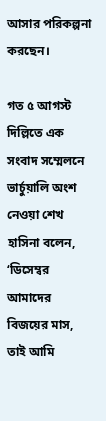আসার পরিকল্পনা করছেন।

গত ৫ আগস্ট দিল্লিতে এক সংবাদ সম্মেলনে ভার্চুয়ালি অংশ নেওয়া শেখ হাসিনা বলেন, ‘ডিসেম্বর আমাদের বিজয়ের মাস, তাই আমি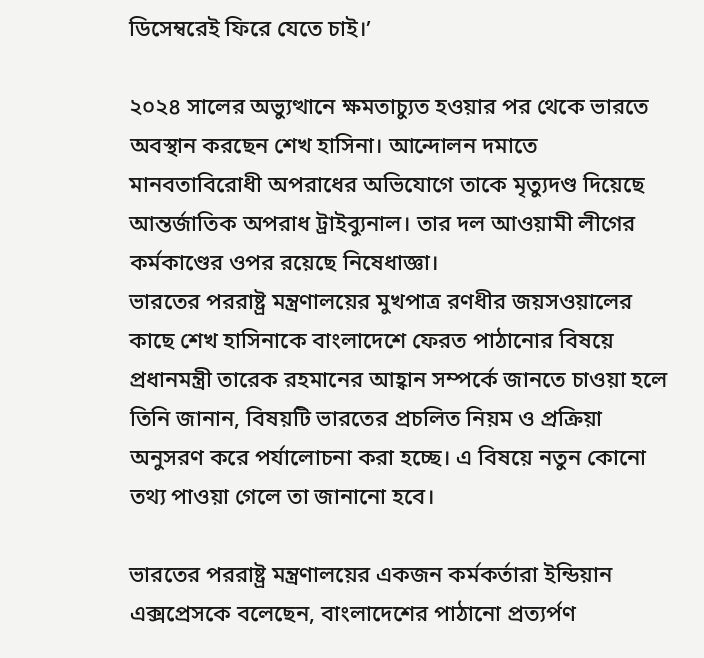ডিসেম্বরেই ফিরে যেতে চাই।’

২০২৪ সালের অভ্যুত্থানে ক্ষমতাচ্যুত হওয়ার পর থেকে ভারতে অবস্থান করছেন শেখ হাসিনা। আন্দোলন দমাতে মানবতাবিরোধী অপরাধের অভিযোগে তাকে মৃত্যুদণ্ড দিয়েছে আন্তর্জাতিক অপরাধ ট্রাইব্যুনাল। তার দল আওয়ামী লীগের কর্মকাণ্ডের ওপর রয়েছে নিষেধাজ্ঞা।
ভারতের পররাষ্ট্র মন্ত্রণালয়ের মুখপাত্র রণধীর জয়সওয়ালের কাছে শেখ হাসিনাকে বাংলাদেশে ফেরত পাঠানোর বিষয়ে প্রধানমন্ত্রী তারেক রহমানের আহ্বান সম্পর্কে জানতে চাওয়া হলে তিনি জানান, বিষয়টি ভারতের প্রচলিত নিয়ম ও প্রক্রিয়া অনুসরণ করে পর্যালোচনা করা হচ্ছে। এ বিষয়ে নতুন কোনো তথ্য পাওয়া গেলে তা জানানো হবে।

ভারতের পররাষ্ট্র মন্ত্রণালয়ের একজন কর্মকর্তারা ইন্ডিয়ান এক্সপ্রেসকে বলেছেন, বাংলাদেশের পাঠানো প্রত্যর্পণ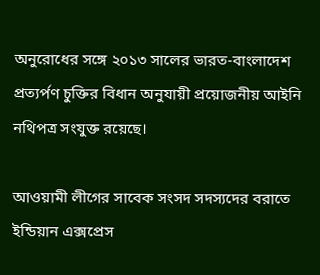অনুরোধের সঙ্গে ২০১৩ সালের ভারত-বাংলাদেশ প্রত্যর্পণ চুক্তির বিধান অনুযায়ী প্রয়োজনীয় আইনি নথিপত্র সংযুক্ত রয়েছে।

আওয়ামী লীগের সাবেক সংসদ সদস্যদের বরাতে ইন্ডিয়ান এক্সপ্রেস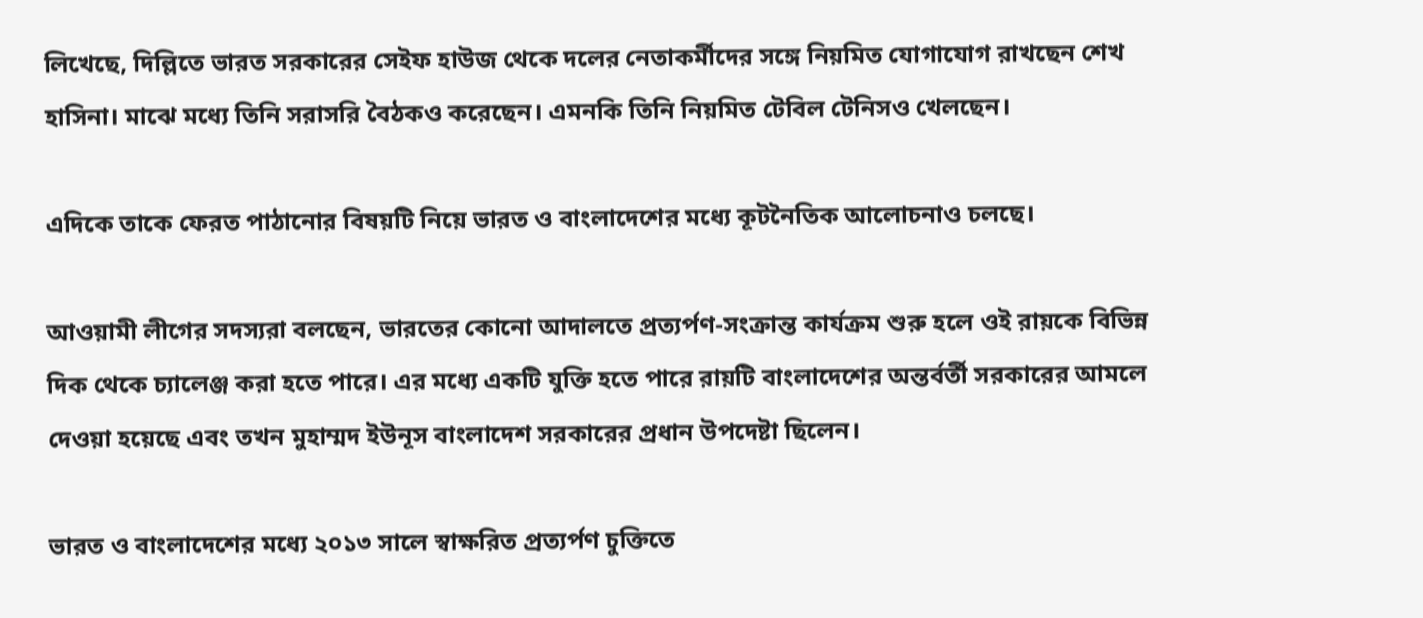লিখেছে, দিল্লিতে ভারত সরকারের সেইফ হাউজ থেকে দলের নেতাকর্মীদের সঙ্গে নিয়মিত যোগাযোগ রাখছেন শেখ হাসিনা। মাঝে মধ্যে তিনি সরাসরি বৈঠকও করেছেন। এমনকি তিনি নিয়মিত টেবিল টেনিসও খেলছেন।

এদিকে তাকে ফেরত পাঠানোর বিষয়টি নিয়ে ভারত ও বাংলাদেশের মধ্যে কূটনৈতিক আলোচনাও চলছে।

আওয়ামী লীগের সদস্যরা বলছেন, ভারতের কোনো আদালতে প্রত্যর্পণ-সংক্রান্ত কার্যক্রম শুরু হলে ওই রায়কে বিভিন্ন দিক থেকে চ্যালেঞ্জ করা হতে পারে। এর মধ্যে একটি যুক্তি হতে পারে রায়টি বাংলাদেশের অন্তর্বর্তী সরকারের আমলে দেওয়া হয়েছে এবং তখন মুহাম্মদ ইউনূস বাংলাদেশ সরকারের প্রধান উপদেষ্টা ছিলেন।

ভারত ও বাংলাদেশের মধ্যে ২০১৩ সালে স্বাক্ষরিত প্রত্যর্পণ চুক্তিতে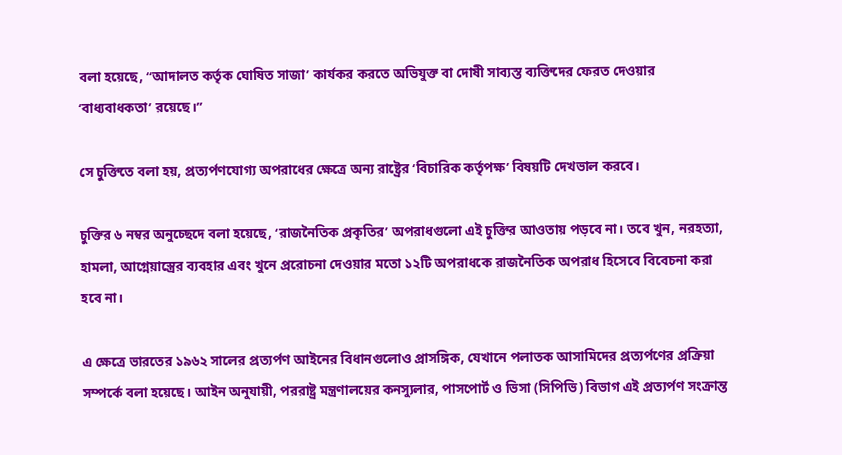বলা হয়েছে, ‘‘আদালত কর্তৃক ঘোষিত সাজা’ কার্যকর করতে অভিযুক্ত বা দোষী সাব্যস্ত ব্যক্তিদের ফেরত দেওয়ার ‘বাধ্যবাধকতা’ রয়েছে।’’

সে চুক্তিতে বলা হয়, প্রত্যর্পণযোগ্য অপরাধের ক্ষেত্রে অন্য রাষ্ট্রের ‘বিচারিক কর্তৃপক্ষ’ বিষয়টি দেখভাল করবে।

চুক্তির ৬ নম্বর অনুচ্ছেদে বলা হয়েছে, ‘রাজনৈতিক প্রকৃতির’ অপরাধগুলো এই চুক্তির আওতায় পড়বে না। তবে খুন, নরহত্যা, হামলা, আগ্নেয়াস্ত্রের ব্যবহার এবং খুনে প্ররোচনা দেওয়ার মতো ১২টি অপরাধকে রাজনৈতিক অপরাধ হিসেবে বিবেচনা করা হবে না।

এ ক্ষেত্রে ভারতের ১৯৬২ সালের প্রত্যর্পণ আইনের বিধানগুলোও প্রাসঙ্গিক, যেখানে পলাতক আসামিদের প্রত্যর্পণের প্রক্রিয়া সম্পর্কে বলা হয়েছে। আইন অনুযায়ী, পররাষ্ট্র মন্ত্রণালয়ের কনস্যুলার, পাসপোর্ট ও ভিসা (সিপিভি) বিভাগ এই প্রত্যর্পণ সংক্রান্ত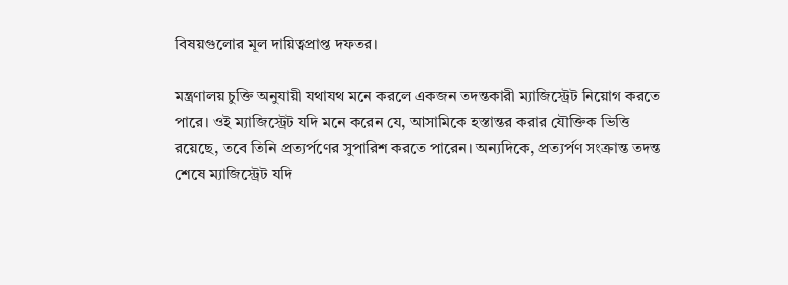বিষয়গুলোর মূল দায়িত্বপ্রাপ্ত দফতর।

মন্ত্রণালয় চুক্তি অনুযায়ী যথাযথ মনে করলে একজন তদন্তকারী ম্যাজিস্ট্রেট নিয়োগ করতে পারে। ওই ম্যাজিস্ট্রেট যদি মনে করেন যে, আসামিকে হস্তান্তর করার যৌক্তিক ভিত্তি রয়েছে, তবে তিনি প্রত্যর্পণের সুপারিশ করতে পারেন। অন্যদিকে, প্রত্যর্পণ সংক্রান্ত তদন্ত শেষে ম্যাজিস্ট্রেট যদি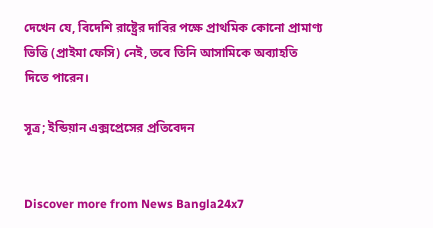দেখেন যে, বিদেশি রাষ্ট্রের দাবির পক্ষে প্রাথমিক কোনো প্রামাণ্য ভিত্তি (প্রাইমা ফেসি) নেই, তবে তিনি আসামিকে অব্যাহতি দিতে পারেন।

সূত্র; ইন্ডিয়ান এক্সপ্রেসের প্রতিবেদন


Discover more from News Bangla24x7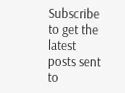Subscribe to get the latest posts sent to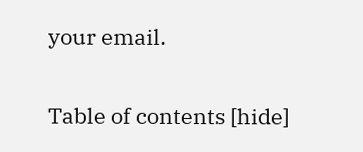your email.

Table of contents [hide]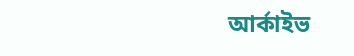আর্কাইভ